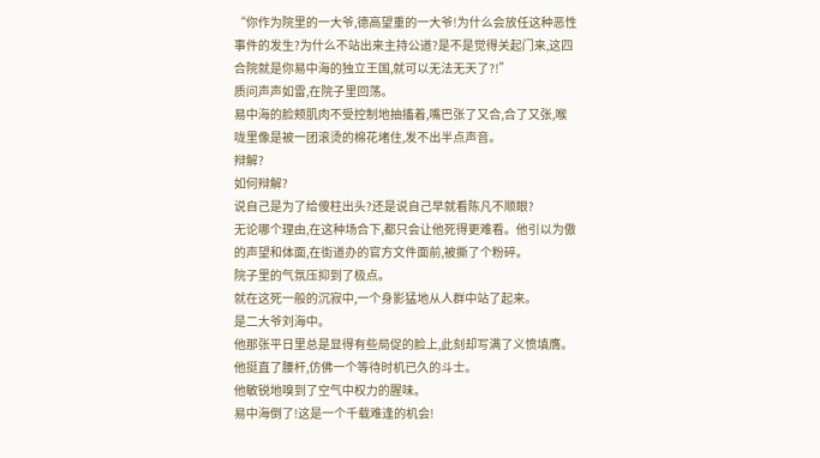“你作为院里的一大爷,德高望重的一大爷!为什么会放任这种恶性事件的发生?为什么不站出来主持公道?是不是觉得关起门来,这四合院就是你易中海的独立王国,就可以无法无天了?!”
质问声声如雷,在院子里回荡。
易中海的脸颊肌肉不受控制地抽搐着,嘴巴张了又合,合了又张,喉咙里像是被一团滚烫的棉花堵住,发不出半点声音。
辩解?
如何辩解?
说自己是为了给傻柱出头?还是说自己早就看陈凡不顺眼?
无论哪个理由,在这种场合下,都只会让他死得更难看。他引以为傲的声望和体面,在街道办的官方文件面前,被撕了个粉碎。
院子里的气氛压抑到了极点。
就在这死一般的沉寂中,一个身影猛地从人群中站了起来。
是二大爷刘海中。
他那张平日里总是显得有些局促的脸上,此刻却写满了义愤填膺。他挺直了腰杆,仿佛一个等待时机已久的斗士。
他敏锐地嗅到了空气中权力的腥味。
易中海倒了!这是一个千载难逢的机会!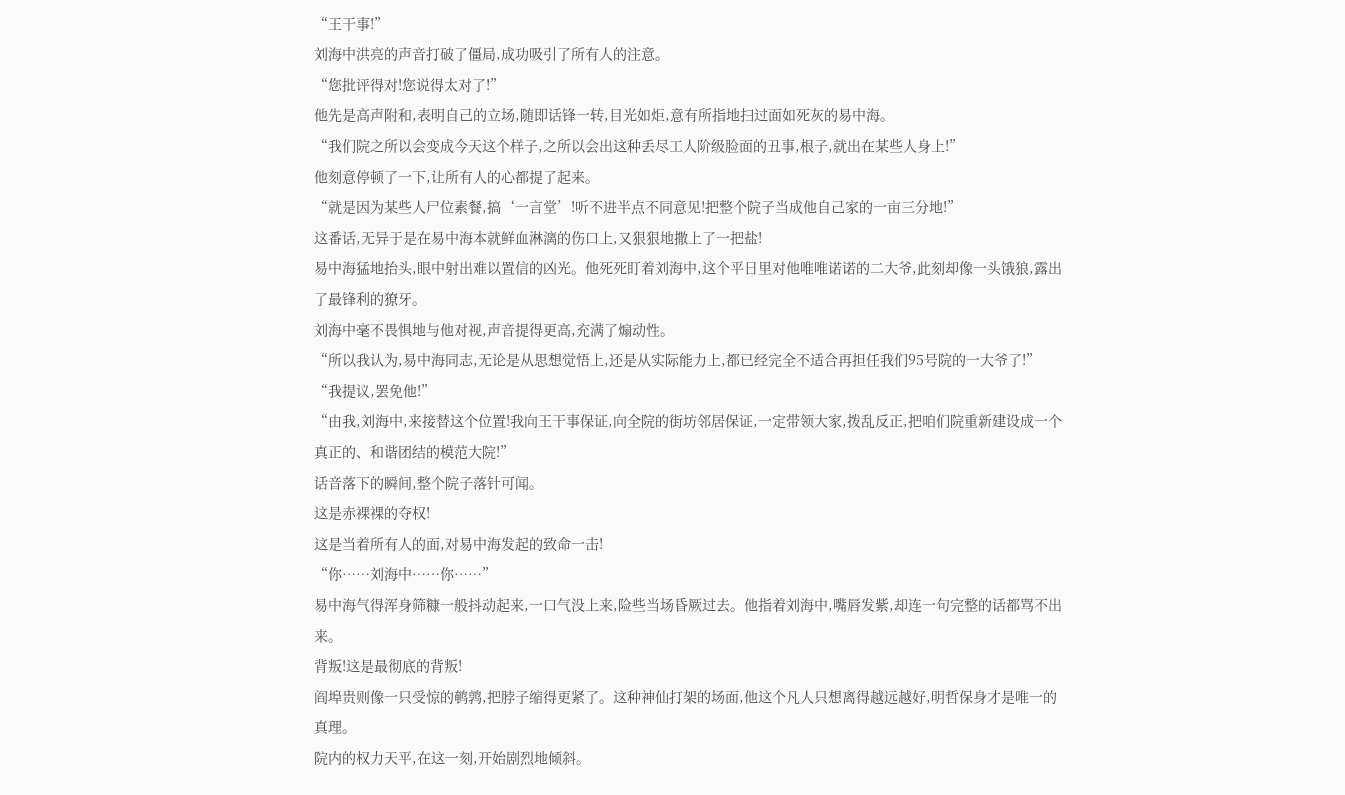“王干事!”
刘海中洪亮的声音打破了僵局,成功吸引了所有人的注意。
“您批评得对!您说得太对了!”
他先是高声附和,表明自己的立场,随即话锋一转,目光如炬,意有所指地扫过面如死灰的易中海。
“我们院之所以会变成今天这个样子,之所以会出这种丢尽工人阶级脸面的丑事,根子,就出在某些人身上!”
他刻意停顿了一下,让所有人的心都提了起来。
“就是因为某些人尸位素餐,搞‘一言堂’!听不进半点不同意见!把整个院子当成他自己家的一亩三分地!”
这番话,无异于是在易中海本就鲜血淋漓的伤口上,又狠狠地撒上了一把盐!
易中海猛地抬头,眼中射出难以置信的凶光。他死死盯着刘海中,这个平日里对他唯唯诺诺的二大爷,此刻却像一头饿狼,露出了最锋利的獠牙。
刘海中毫不畏惧地与他对视,声音提得更高,充满了煽动性。
“所以我认为,易中海同志,无论是从思想觉悟上,还是从实际能力上,都已经完全不适合再担任我们95号院的一大爷了!”
“我提议,罢免他!”
“由我,刘海中,来接替这个位置!我向王干事保证,向全院的街坊邻居保证,一定带领大家,拨乱反正,把咱们院重新建设成一个真正的、和谐团结的模范大院!”
话音落下的瞬间,整个院子落针可闻。
这是赤裸裸的夺权!
这是当着所有人的面,对易中海发起的致命一击!
“你……刘海中……你……”
易中海气得浑身筛糠一般抖动起来,一口气没上来,险些当场昏厥过去。他指着刘海中,嘴唇发紫,却连一句完整的话都骂不出来。
背叛!这是最彻底的背叛!
阎埠贵则像一只受惊的鹌鹑,把脖子缩得更紧了。这种神仙打架的场面,他这个凡人只想离得越远越好,明哲保身才是唯一的真理。
院内的权力天平,在这一刻,开始剧烈地倾斜。